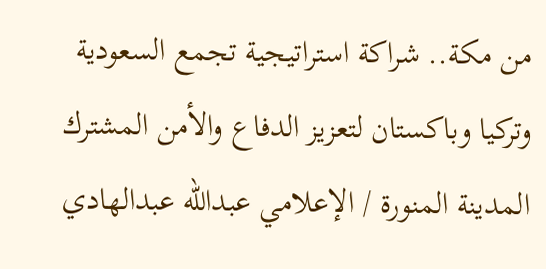من مكة.. شراكة استراتيجية تجمع السعودية وتركيا وباكستان لتعزيز الدفاع والأمن المشترك
المدينة المنورة / الإعلامي عبدالله عبدالهادي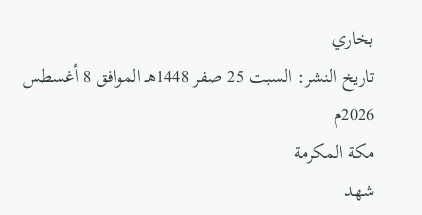بخاري
تاريخ النشر: السبت 25 صفر 1448هـ الموافق 8 أغسطس 2026م
مكة المكرمة
شهد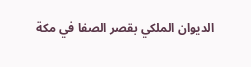الديوان الملكي بقصر الصفا في مكة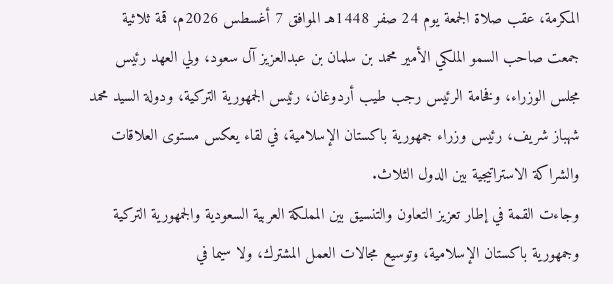المكرمة، عقب صلاة الجمعة يوم 24 صفر 1448هـ الموافق 7 أغسطس 2026م، قمة ثلاثية جمعت صاحب السمو الملكي الأمير محمد بن سلمان بن عبدالعزيز آل سعود، ولي العهد رئيس مجلس الوزراء، وفخامة الرئيس رجب طيب أردوغان، رئيس الجمهورية التركية، ودولة السيد محمد شهباز شريف، رئيس وزراء جمهورية باكستان الإسلامية، في لقاء يعكس مستوى العلاقات والشراكة الاستراتيجية بين الدول الثلاث.
وجاءت القمة في إطار تعزيز التعاون والتنسيق بين المملكة العربية السعودية والجمهورية التركية وجمهورية باكستان الإسلامية، وتوسيع مجالات العمل المشترك، ولا سيما في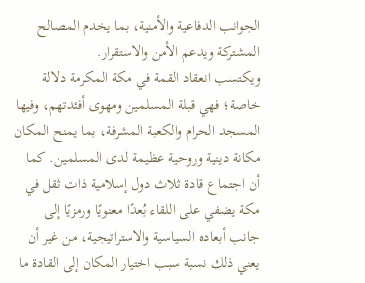الجوانب الدفاعية والأمنية، بما يخدم المصالح المشتركة ويدعم الأمن والاستقرار.
ويكتسب انعقاد القمة في مكة المكرمة دلالة خاصة؛ فهي قبلة المسلمين ومهوى أفئدتهم، وفيها المسجد الحرام والكعبة المشرفة، بما يمنح المكان مكانة دينية وروحية عظيمة لدى المسلمين. كما أن اجتماع قادة ثلاث دول إسلامية ذات ثقل في مكة يضفي على اللقاء بُعدًا معنويًا ورمزيًا إلى جانب أبعاده السياسية والاستراتيجية، من غير أن يعني ذلك نسبة سبب اختيار المكان إلى القادة ما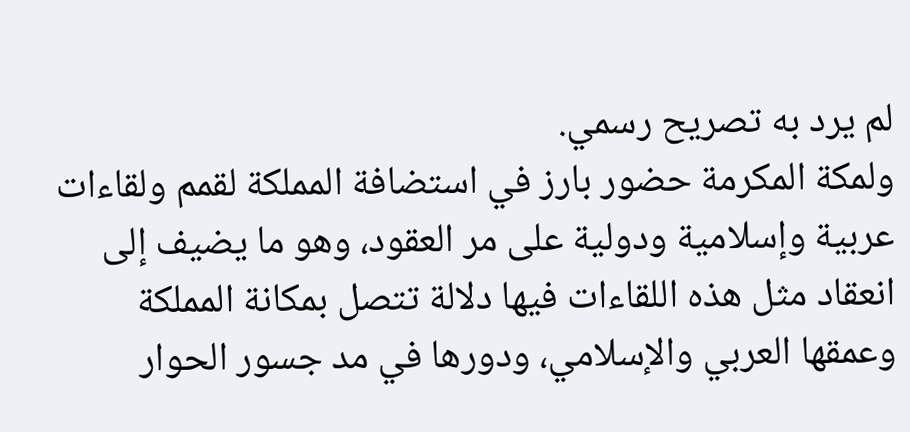لم يرد به تصريح رسمي.
ولمكة المكرمة حضور بارز في استضافة المملكة لقمم ولقاءات عربية وإسلامية ودولية على مر العقود، وهو ما يضيف إلى انعقاد مثل هذه اللقاءات فيها دلالة تتصل بمكانة المملكة وعمقها العربي والإسلامي، ودورها في مد جسور الحوار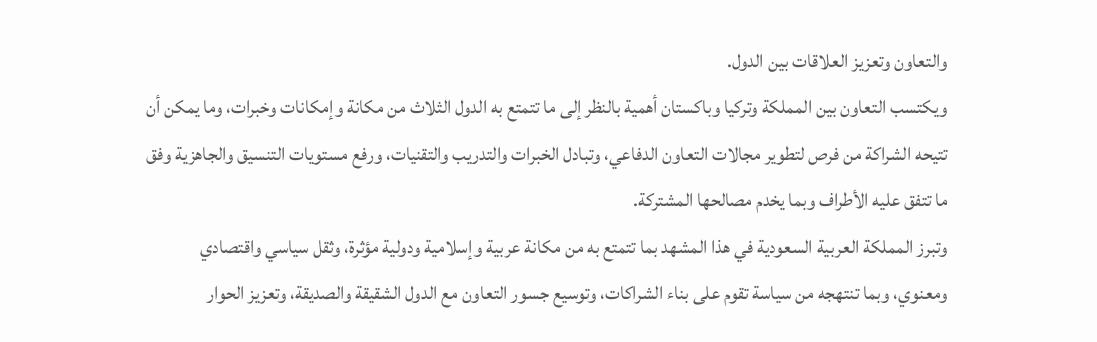والتعاون وتعزيز العلاقات بين الدول.
ويكتسب التعاون بين المملكة وتركيا وباكستان أهمية بالنظر إلى ما تتمتع به الدول الثلاث من مكانة وإمكانات وخبرات، وما يمكن أن تتيحه الشراكة من فرص لتطوير مجالات التعاون الدفاعي، وتبادل الخبرات والتدريب والتقنيات، ورفع مستويات التنسيق والجاهزية وفق ما تتفق عليه الأطراف وبما يخدم مصالحها المشتركة.
وتبرز المملكة العربية السعودية في هذا المشهد بما تتمتع به من مكانة عربية وإسلامية ودولية مؤثرة، وثقل سياسي واقتصادي ومعنوي، وبما تنتهجه من سياسة تقوم على بناء الشراكات، وتوسيع جسور التعاون مع الدول الشقيقة والصديقة، وتعزيز الحوار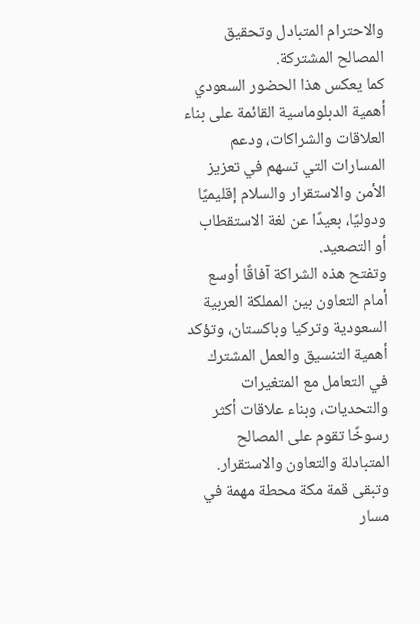والاحترام المتبادل وتحقيق المصالح المشتركة.
كما يعكس هذا الحضور السعودي أهمية الدبلوماسية القائمة على بناء العلاقات والشراكات، ودعم المسارات التي تسهم في تعزيز الأمن والاستقرار والسلام إقليميًا ودوليًا، بعيدًا عن لغة الاستقطاب أو التصعيد.
وتفتح هذه الشراكة آفاقًا أوسع أمام التعاون بين المملكة العربية السعودية وتركيا وباكستان، وتؤكد أهمية التنسيق والعمل المشترك في التعامل مع المتغيرات والتحديات، وبناء علاقات أكثر رسوخًا تقوم على المصالح المتبادلة والتعاون والاستقرار.
وتبقى قمة مكة محطة مهمة في مسار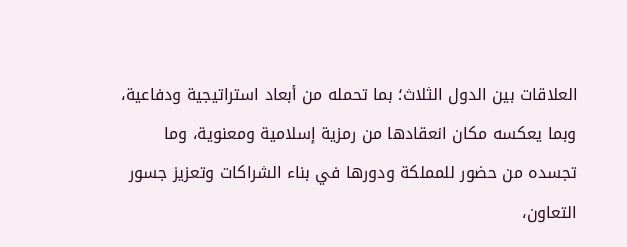العلاقات بين الدول الثلاث؛ بما تحمله من أبعاد استراتيجية ودفاعية، وبما يعكسه مكان انعقادها من رمزية إسلامية ومعنوية، وما تجسده من حضور للمملكة ودورها في بناء الشراكات وتعزيز جسور التعاون،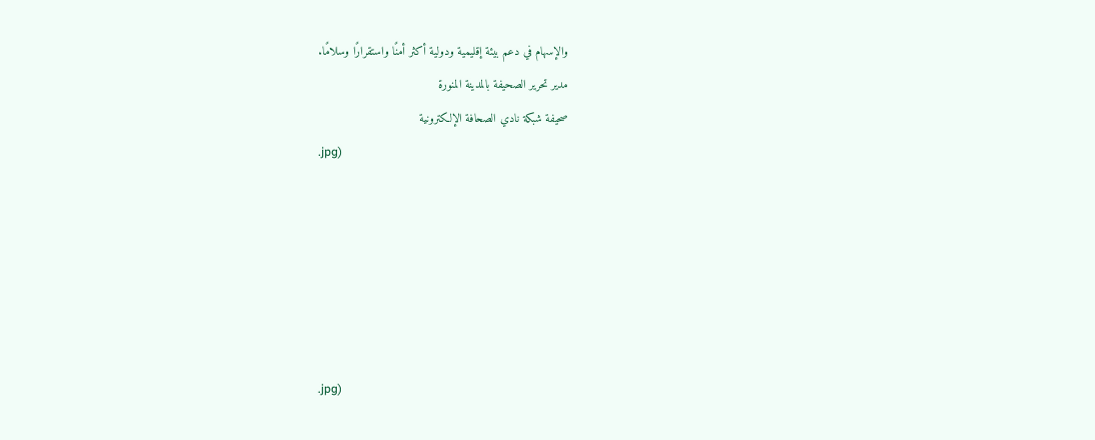والإسهام في دعم بيئة إقليمية ودولية أكثر أمنًا واستقرارًا وسلامًا.
مدير تحرير الصحيفة بالمدينة المنورة
صحيفة شبكة نادي الصحافة الإلكترونية
.jpg)






.jpg)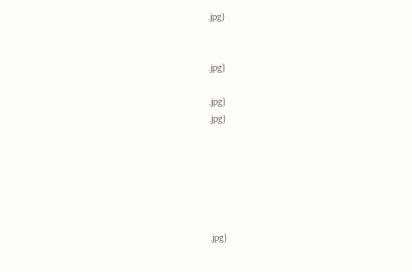.jpg)


.jpg)

.jpg)
.jpg)






.jpg)